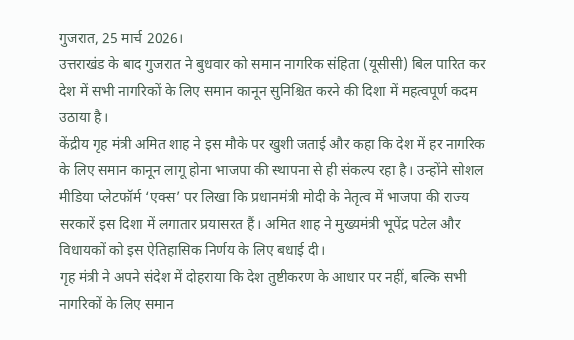गुजरात, 25 मार्च 2026।
उत्तराखंड के बाद गुजरात ने बुधवार को समान नागरिक संहिता (यूसीसी) बिल पारित कर देश में सभी नागरिकों के लिए समान कानून सुनिश्चित करने की दिशा में महत्वपूर्ण कदम उठाया है।
केंद्रीय गृह मंत्री अमित शाह ने इस मौके पर खुशी जताई और कहा कि देश में हर नागरिक के लिए समान कानून लागू होना भाजपा की स्थापना से ही संकल्प रहा है। उन्होंने सोशल मीडिया प्लेटफॉर्म ‘एक्स’ पर लिखा कि प्रधानमंत्री मोदी के नेतृत्व में भाजपा की राज्य सरकारें इस दिशा में लगातार प्रयासरत हैं। अमित शाह ने मुख्यमंत्री भूपेंद्र पटेल और विधायकों को इस ऐतिहासिक निर्णय के लिए बधाई दी।
गृह मंत्री ने अपने संदेश में दोहराया कि देश तुष्टीकरण के आधार पर नहीं, बल्कि सभी नागरिकों के लिए समान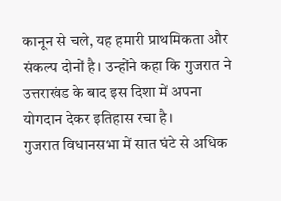कानून से चले, यह हमारी प्राथमिकता और संकल्प दोनों है। उन्होंने कहा कि गुजरात ने उत्तराखंड के बाद इस दिशा में अपना योगदान देकर इतिहास रचा है।
गुजरात विधानसभा में सात घंटे से अधिक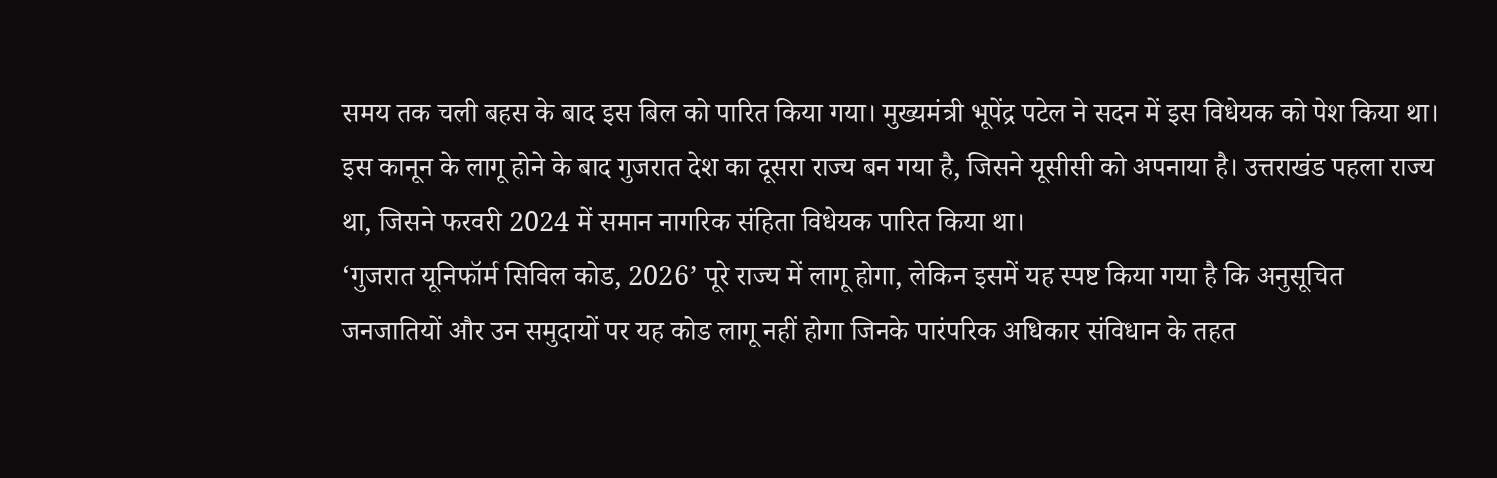समय तक चली बहस के बाद इस बिल को पारित किया गया। मुख्यमंत्री भूपेंद्र पटेल ने सदन में इस विधेयक को पेश किया था। इस कानून के लागू होने के बाद गुजरात देश का दूसरा राज्य बन गया है, जिसने यूसीसी को अपनाया है। उत्तराखंड पहला राज्य था, जिसने फरवरी 2024 में समान नागरिक संहिता विधेयक पारित किया था।
‘गुजरात यूनिफॉर्म सिविल कोड, 2026’ पूरे राज्य में लागू होगा, लेकिन इसमें यह स्पष्ट किया गया है कि अनुसूचित जनजातियों और उन समुदायों पर यह कोड लागू नहीं होगा जिनके पारंपरिक अधिकार संविधान के तहत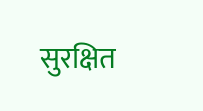सुरक्षित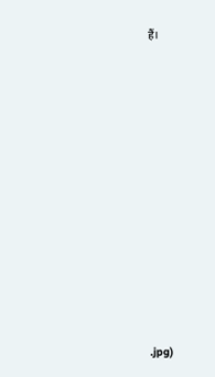हैं।













.jpg)